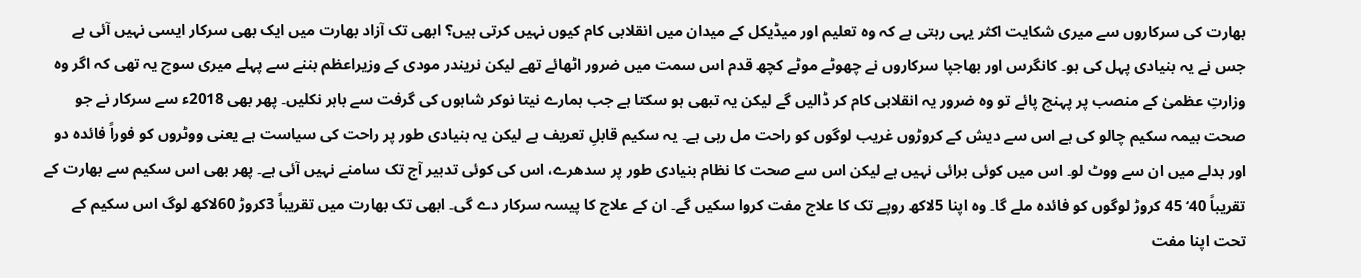بھارت کی سرکاروں سے میری شکایت اکثر یہی رہتی ہے کہ وہ تعلیم اور میڈیکل کے میدان میں انقلابی کام کیوں نہیں کرتی ہیں؟ ابھی تک آزاد بھارت میں ایک بھی سرکار ایسی نہیں آئی ہے جس نے یہ بنیادی پہل کی ہو۔ کانگرس اور بھاجپا سرکاروں نے چھوٹے موٹے کچھ قدم اس سمت میں ضرور اٹھائے تھے لیکن نریندر مودی کے وزیراعظم بننے سے پہلے میری سوچ یہ تھی کہ اگر وہ وزارتِ عظمیٰ کے منصب پر پہنچ پائے تو وہ ضرور یہ انقلابی کام کر ڈالیں گے لیکن یہ تبھی ہو سکتا ہے جب ہمارے نیتا نوکر شاہوں کی گرفت سے باہر نکلیں۔ پھر بھی 2018ء سے سرکار نے جو صحت بیمہ سکیم چالو کی ہے اس سے دیش کے کروڑوں غریب لوگوں کو راحت مل رہی ہے۔ یہ سکیم قابلِ تعریف ہے لیکن یہ بنیادی طور پر راحت کی سیاست ہے یعنی ووٹروں کو فوراً فائدہ دو اور بدلے میں ان سے ووٹ لو۔ اس میں کوئی برائی نہیں ہے لیکن اس سے صحت کا نظام بنیادی طور پر سدھرے، اس کی کوئی تدبیر آج تک سامنے نہیں آئی ہے۔ پھر بھی اس سکیم سے بھارت کے تقریباً 40‘ 45 کروڑ لوگوں کو فائدہ ملے گا۔ وہ اپنا 5لاکھ روپے تک کا علاج مفت کروا سکیں گے۔ ان کے علاج کا پیسہ سرکار دے گی۔ ابھی تک بھارت میں تقریباً 3کروڑ 60لاکھ لوگ اس سکیم کے تحت اپنا مفت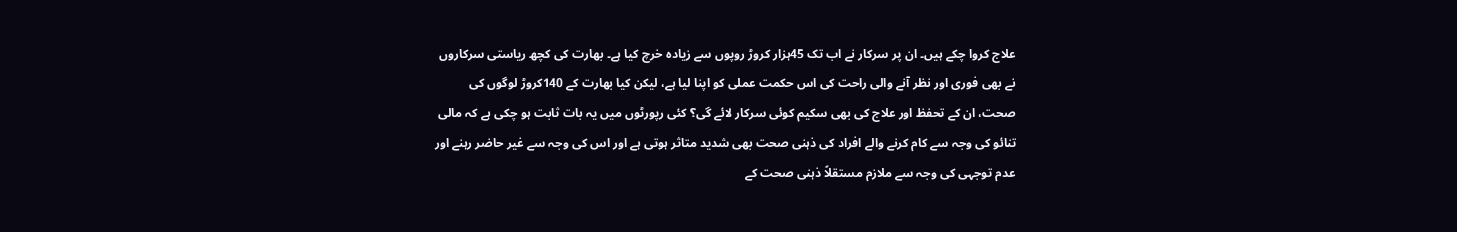علاج کروا چکے ہیں۔ ان پر سرکار نے اب تک 45ہزار کروڑ روپوں سے زیادہ خرچ کیا ہے۔ بھارت کی کچھ ریاستی سرکاروں نے بھی فوری اور نظر آنے والی راحت کی اس حکمت عملی کو اپنا لیا ہے، لیکن کیا بھارت کے 140کروڑ لوگوں کی صحت، ان کے تحفظ اور علاج کی بھی سکیم کوئی سرکار لائے گی؟ کئی رپورٹوں میں یہ بات ثابت ہو چکی ہے کہ مالی تنائو کی وجہ سے کام کرنے والے افراد کی ذہنی صحت بھی شدید متاثر ہوتی ہے اور اس کی وجہ سے غیر حاضر رہنے اور عدم توجہی کی وجہ سے ملازم مستقلاً ذہنی صحت کے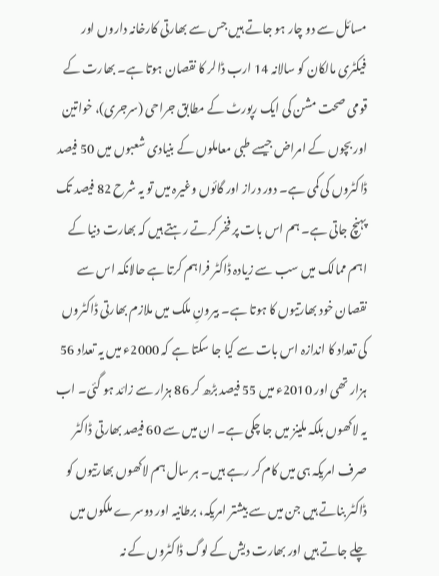مسائل سے دو چار ہو جاتے ہیں جس سے بھارتی کارخانہ داروں اور فیکٹری مالکان کو سالانہ 14 ارب ڈالر کا نقصان ہوتا ہے۔ بھارت کے قومی صحت مشن کی ایک رپورٹ کے مطابق جراحی (سرجری)، خواتین اور بچوں کے امراض جیسے طبی معاملوں کے بنیادی شعبوں میں 50 فیصد ڈاکٹروں کی کمی ہے۔ دور دراز اور گائوں وغیرہ میں تو یہ شرح 82 فیصد تک پہنچ جاتی ہے۔ ہم اس بات پر فخر کرتے رہتے ہیں کہ بھارت دنیا کے اہم ممالک میں سب سے زیادہ ڈاکٹر فراہم کرتا ہے حالانکہ اس سے نقصان خود بھارتیوں کا ہوتا ہے۔ بیرونِ ملک میں ملازم بھارتی ڈاکٹروں کی تعداد کا اندازہ اس بات سے کیا جا سکتا ہے کہ 2000ء میں یہ تعداد 56 ہزار تھی اور 2010ء میں 55 فیصد بڑھ کر 86 ہزار سے زائد ہو گئی۔ اب یہ لاکھوں بلکہ ملینز میں جا چکی ہے۔ ان میں سے 60 فیصد بھارتی ڈاکٹر صرف امریکہ ہی میں کام کر رہے ہیں۔ ہر سال ہم لاکھوں بھارتیوں کو ڈاکٹر بناتے ہیں جن میں سے بیشتر امریکہ، برطانیہ اور دوسرے ملکوں میں چلے جاتے ہیں اور بھارت دیش کے لوگ ڈاکٹروں کے نہ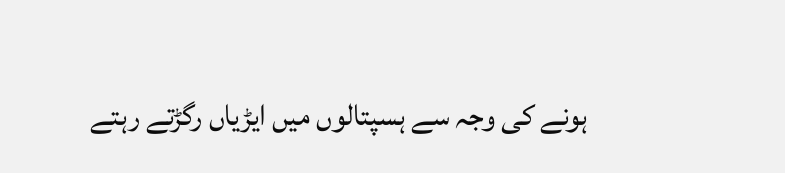ہونے کی وجہ سے ہسپتالوں میں ایڑیاں رگڑتے رہتے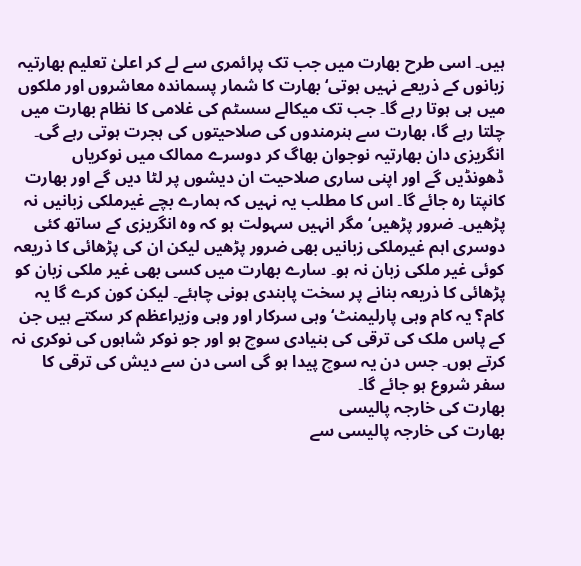ہیں۔ اسی طرح بھارت میں جب تک پرائمری سے لے کر اعلیٰ تعلیم بھارتیہ زبانوں کے ذریعے نہیں ہوتی‘ بھارت کا شمار پسماندہ معاشروں اور ملکوں میں ہی ہوتا رہے گا۔ جب تک میکالے سسٹم کی غلامی کا نظام بھارت میں چلتا رہے گا، بھارت سے ہنرمندوں کی صلاحیتوں کی ہجرت ہوتی رہے گی۔ انگریزی دان بھارتیہ نوجوان بھاگ کر دوسرے ممالک میں نوکریاں ڈھونڈیں گے اور اپنی ساری صلاحیت ان دیشوں پر لٹا دیں گے اور بھارت کانپتا رہ جائے گا۔ اس کا مطلب یہ نہیں کہ ہمارے بچے غیرملکی زبانیں نہ پڑھیں۔ ضرور پڑھیں‘ مگر انہیں سہولت ہو کہ وہ انگریزی کے ساتھ کئی دوسری اہم غیرملکی زبانیں بھی ضرور پڑھیں لیکن ان کی پڑھائی کا ذریعہ کوئی غیر ملکی زبان نہ ہو۔ سارے بھارت میں کسی بھی غیر ملکی زبان کو پڑھائی کا ذریعہ بنانے پر سخت پابندی ہونی چاہئے۔ لیکن کون کرے گا یہ کام؟ یہ کام وہی پارلیمنٹ‘ وہی سرکار اور وہی وزیراعظم کر سکتے ہیں جن کے پاس ملک کی ترقی کی بنیادی سوچ ہو اور جو نوکر شاہوں کی نوکری نہ کرتے ہوں۔ جس دن یہ سوچ پیدا ہو گی اسی دن سے دیش کی ترقی کا سفر شروع ہو جائے گا۔
بھارت کی خارجہ پالیسی
بھارت کی خارجہ پالیسی سے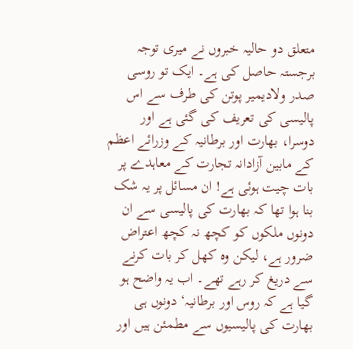متعلق دو حالیہ خبروں نے میری توجہ برجستہ حاصل کی ہے۔ ایک تو روسی صدر ولادیمیر پوتن کی طرف سے اس پالیسی کی تعریف کی گئی ہے اور دوسرا، بھارت اور برطانیہ کے وزرائے اعظم کے مابین آزادانہ تجارت کے معاہدے پر بات چیت ہوئی ہے! ان مسائل پر یہ شک بنا ہوا تھا کہ بھارت کی پالیسی سے ان دونوں ملکوں کو کچھ نہ کچھ اعتراض ضرور ہے، لیکن وہ کھل کر بات کرنے سے دریغ کر رہے تھے۔ اب یہ واضح ہو گیا ہے کہ روس اور برطانیہ‘ دونوں ہی بھارت کی پالیسیوں سے مطمئن ہیں اور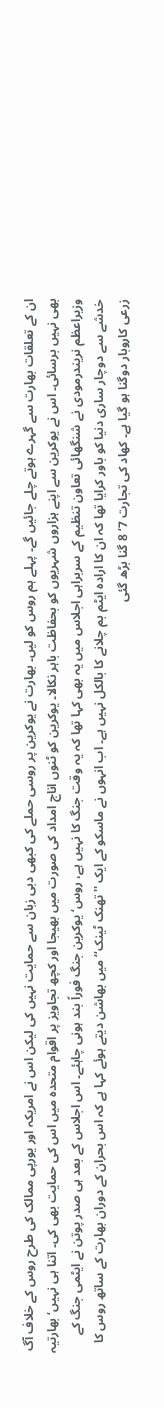ان کے تعلقات بھارت سے گہرے ہوتے چلے جائیں گے۔ پہلے ہم روس کو لیں۔ بھارت نے یوکرین پر روسی حملے کی کبھی دبی زبان سے حمایت نہیں کی لیکن اس نے امریکہ اور یورپی ممالک کی طرح روس کے خلاف آگ بھی نہیں برسائی۔ اس نے یوکرین سے اپنے ہزاروں شہریوں کو بحفاظت باہر نکالا۔ یوکرین کو ٹنوں اناج امداد کی صورت میں بھیجا اور کچھ تجاویز پر اقوام متحدہ میں اس کی حمایت بھی کی۔ اتنا ہی نہیں‘ بھارتیہ وزیراعظم نریندرمودی نے شنگھائی تعاون تنظیم کے سربراہی اجلاس میں یہ بھی کہا تھا کہ یہ وقت جنگ کا نہیں ہے، روس‘ یوکرین جنگ فوراً بند ہونی چاہئے۔ اس اجلاس کے بعد ہی صدر پوتن نے ایٹمی جنگ کے خدشے سے دوچار ساری دنیا کو باور کرایا تھا کہ ان کا ارادہ ایٹم بم چلانے کا بالکل نہیں ہے۔ اب انہوں نے ماسکو کے ایک ''تھنک ٹینک‘‘ میں بھاشن دیتے ہوئے کہا ہے کہ اس بحران کے دوران بھارت کے ساتھ روس کا زرعی کاروبار دوگنا ہو گیا ہے۔ کھاد کی تجارت 7‘ 8 گنا بڑھ گئی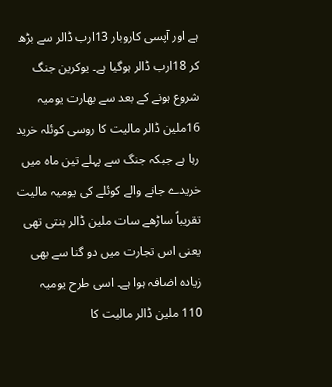ہے اور آپسی کاروبار 13ارب ڈالر سے بڑھ کر 18ارب ڈالر ہوگیا ہے۔ یوکرین جنگ شروع ہونے کے بعد سے بھارت یومیہ 16ملین ڈالر مالیت کا روسی کوئلہ خرید رہا ہے جبکہ جنگ سے پہلے تین ماہ میں خریدے جانے والے کوئلے کی یومیہ مالیت تقریباً ساڑھے سات ملین ڈالر بنتی تھی یعنی اس تجارت میں دو گنا سے بھی زیادہ اضافہ ہوا ہے۔ اسی طرح یومیہ 110 ملین ڈالر مالیت کا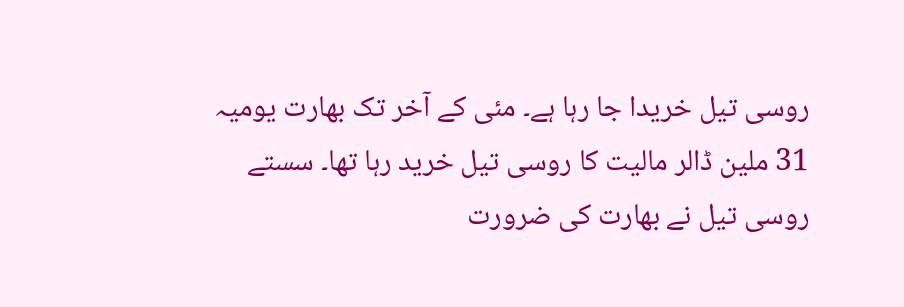روسی تیل خریدا جا رہا ہے۔ مئی کے آخر تک بھارت یومیہ 31 ملین ڈالر مالیت کا روسی تیل خرید رہا تھا۔ سستے روسی تیل نے بھارت کی ضرورت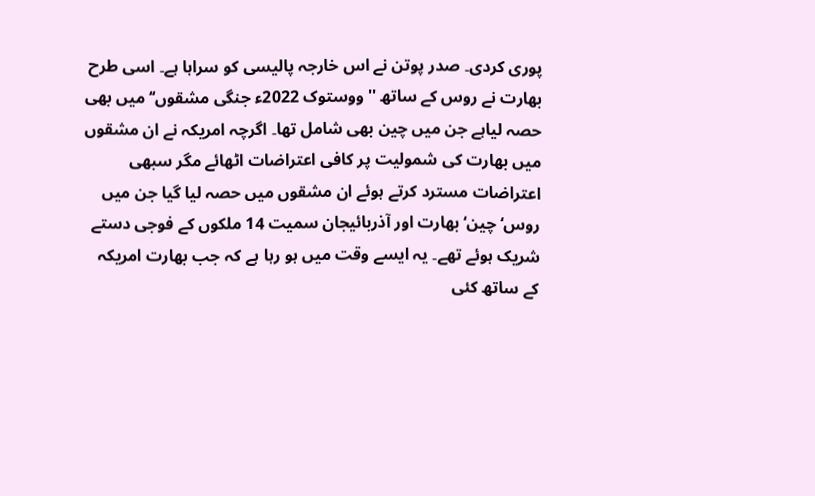پوری کردی۔ صدر پوتن نے اس خارجہ پالیسی کو سراہا ہے۔ اسی طرح بھارت نے روس کے ساتھ ''ووستوک 2022ء جنگی مشقوں‘‘ میں بھی حصہ لیاہے جن میں چین بھی شامل تھا۔ اگرچہ امریکہ نے ان مشقوں میں بھارت کی شمولیت پر کافی اعتراضات اٹھائے مگر سبھی اعتراضات مسترد کرتے ہوئے ان مشقوں میں حصہ لیا گیا جن میں روس‘ چین‘ بھارت اور آذربائیجان سمیت 14 ملکوں کے فوجی دستے شریک ہوئے تھے۔ یہ ایسے وقت میں ہو رہا ہے کہ جب بھارت امریکہ کے ساتھ کئی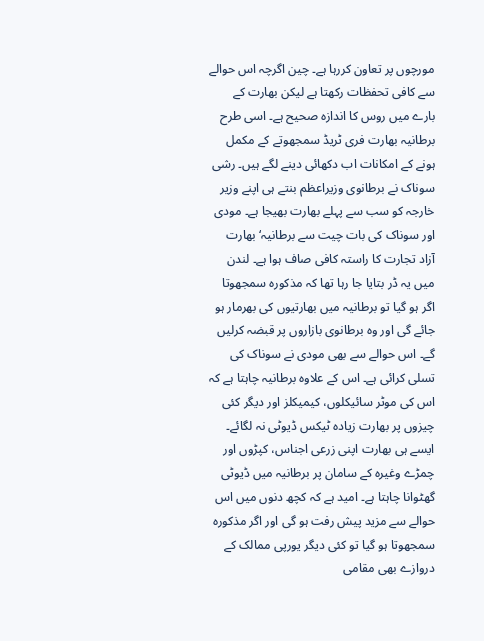مورچوں پر تعاون کررہا ہے۔ چین اگرچہ اس حوالے سے کافی تحفظات رکھتا ہے لیکن بھارت کے بارے میں روس کا اندازہ صحیح ہے۔ اسی طرح برطانیہ بھارت فری ٹریڈ سمجھوتے کے مکمل ہونے کے امکانات اب دکھائی دینے لگے ہیں۔ رشی سوناک نے برطانوی وزیراعظم بنتے ہی اپنے وزیر خارجہ کو سب سے پہلے بھارت بھیجا ہے۔ مودی اور سوناک کی بات چیت سے برطانیہ‘ بھارت آزاد تجارت کا راستہ کافی صاف ہوا ہے۔ لندن میں یہ ڈر بتایا جا رہا تھا کہ مذکورہ سمجھوتا اگر ہو گیا تو برطانیہ میں بھارتیوں کی بھرمار ہو جائے گی اور وہ برطانوی بازاروں پر قبضہ کرلیں گے۔ اس حوالے سے بھی مودی نے سوناک کی تسلی کرائی ہے۔ اس کے علاوہ برطانیہ چاہتا ہے کہ اس کی موٹر سائیکلوں، کیمیکلز اور دیگر کئی چیزوں پر بھارت زیادہ ٹیکس ڈیوٹی نہ لگائے۔ ایسے ہی بھارت اپنی زرعی اجناس، کپڑوں اور چمڑے وغیرہ کے سامان پر برطانیہ میں ڈیوٹی گھٹوانا چاہتا ہے۔ امید ہے کہ کچھ دنوں میں اس حوالے سے مزید پیش رفت ہو گی اور اگر مذکورہ سمجھوتا ہو گیا تو کئی دیگر یورپی ممالک کے دروازے بھی مقامی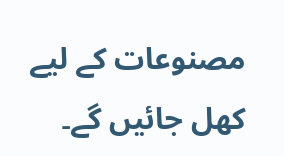مصنوعات کے لیے کھل جائیں گے۔